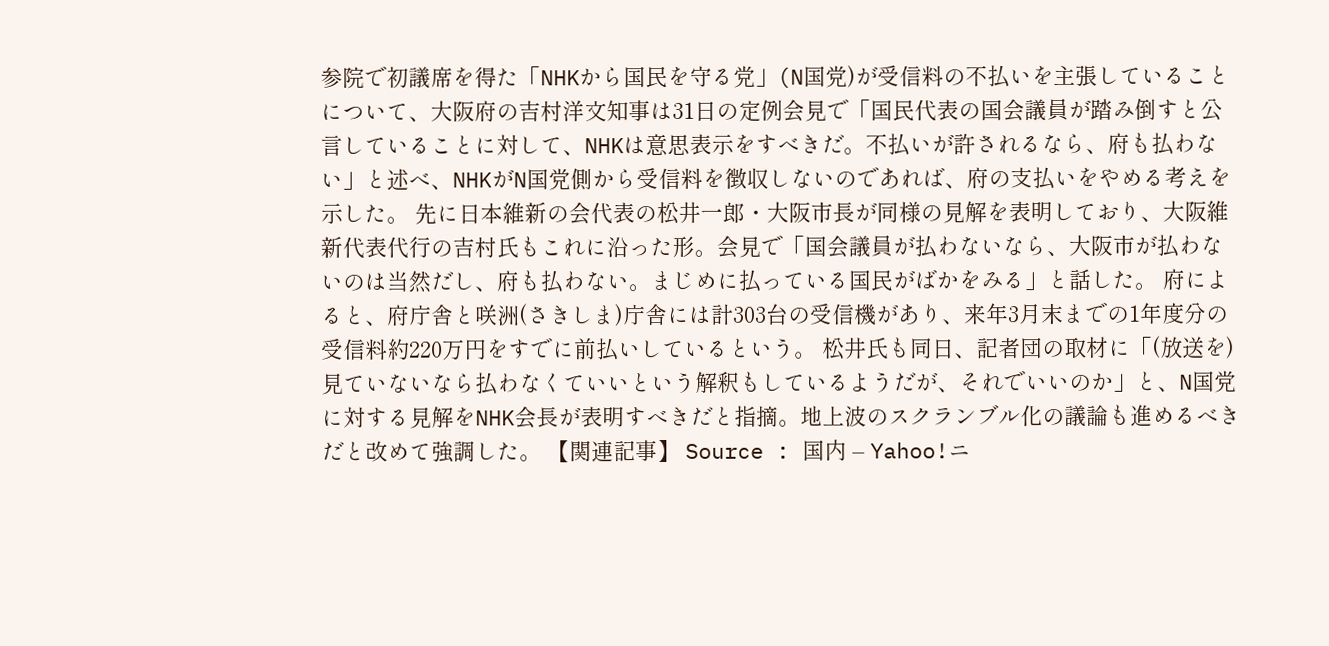参院で初議席を得た「NHKから国民を守る党」(N国党)が受信料の不払いを主張していることについて、大阪府の吉村洋文知事は31日の定例会見で「国民代表の国会議員が踏み倒すと公言していることに対して、NHKは意思表示をすべきだ。不払いが許されるなら、府も払わない」と述べ、NHKがN国党側から受信料を徴収しないのであれば、府の支払いをやめる考えを示した。 先に日本維新の会代表の松井一郎・大阪市長が同様の見解を表明しており、大阪維新代表代行の吉村氏もこれに沿った形。会見で「国会議員が払わないなら、大阪市が払わないのは当然だし、府も払わない。まじめに払っている国民がばかをみる」と話した。 府によると、府庁舎と咲洲(さきしま)庁舎には計303台の受信機があり、来年3月末までの1年度分の受信料約220万円をすでに前払いしているという。 松井氏も同日、記者団の取材に「(放送を)見ていないなら払わなくていいという解釈もしているようだが、それでいいのか」と、N国党に対する見解をNHK会長が表明すべきだと指摘。地上波のスクランブル化の議論も進めるべきだと改めて強調した。 【関連記事】 Source : 国内 – Yahoo!ニ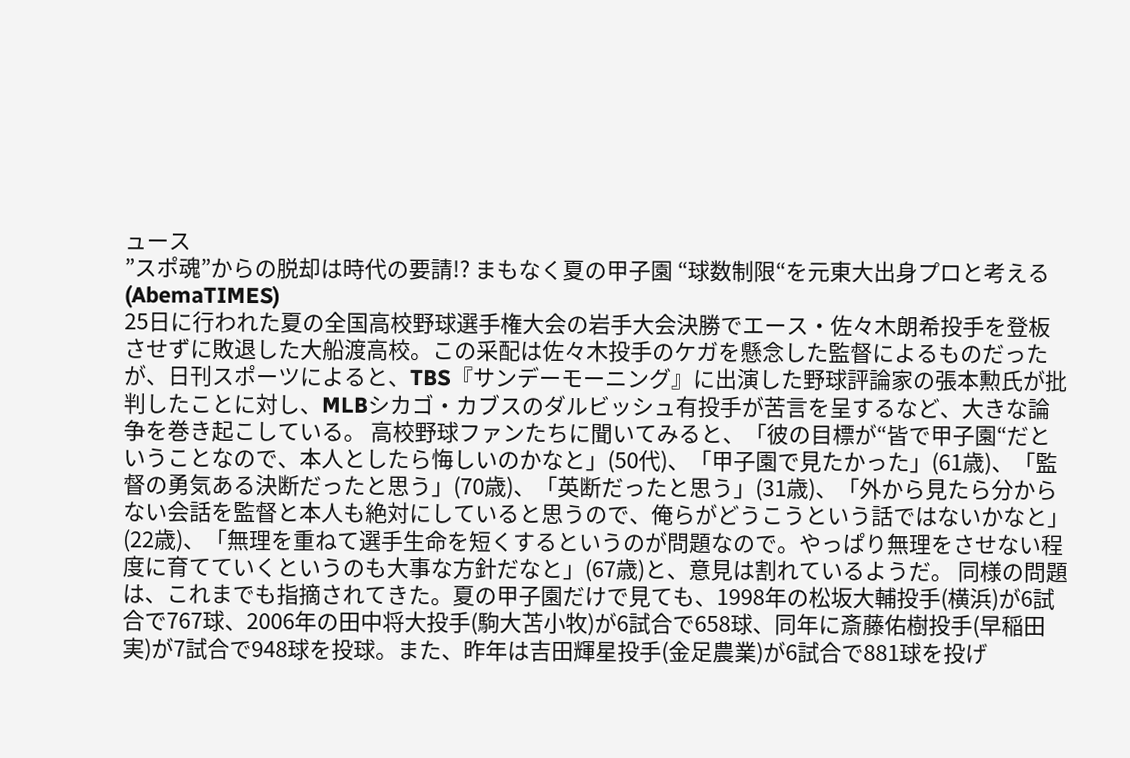ュース
”スポ魂”からの脱却は時代の要請!? まもなく夏の甲子園 “球数制限“を元東大出身プロと考える(AbemaTIMES)
25日に行われた夏の全国高校野球選手権大会の岩手大会決勝でエース・佐々木朗希投手を登板させずに敗退した大船渡高校。この采配は佐々木投手のケガを懸念した監督によるものだったが、日刊スポーツによると、TBS『サンデーモーニング』に出演した野球評論家の張本勲氏が批判したことに対し、MLBシカゴ・カブスのダルビッシュ有投手が苦言を呈するなど、大きな論争を巻き起こしている。 高校野球ファンたちに聞いてみると、「彼の目標が“皆で甲子園“だということなので、本人としたら悔しいのかなと」(50代)、「甲子園で見たかった」(61歳)、「監督の勇気ある決断だったと思う」(70歳)、「英断だったと思う」(31歳)、「外から見たら分からない会話を監督と本人も絶対にしていると思うので、俺らがどうこうという話ではないかなと」(22歳)、「無理を重ねて選手生命を短くするというのが問題なので。やっぱり無理をさせない程度に育てていくというのも大事な方針だなと」(67歳)と、意見は割れているようだ。 同様の問題は、これまでも指摘されてきた。夏の甲子園だけで見ても、1998年の松坂大輔投手(横浜)が6試合で767球、2006年の田中将大投手(駒大苫小牧)が6試合で658球、同年に斎藤佑樹投手(早稲田実)が7試合で948球を投球。また、昨年は吉田輝星投手(金足農業)が6試合で881球を投げ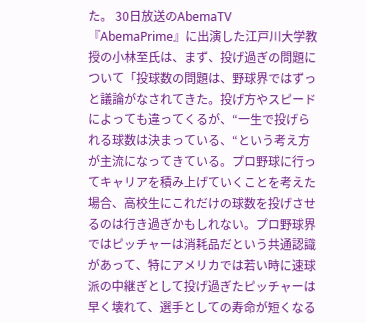た。 30日放送のAbemaTV『AbemaPrime』に出演した江戸川大学教授の小林至氏は、まず、投げ過ぎの問題について「投球数の問題は、野球界ではずっと議論がなされてきた。投げ方やスピードによっても違ってくるが、“一生で投げられる球数は決まっている、“という考え方が主流になってきている。プロ野球に行ってキャリアを積み上げていくことを考えた場合、高校生にこれだけの球数を投げさせるのは行き過ぎかもしれない。プロ野球界ではピッチャーは消耗品だという共通認識があって、特にアメリカでは若い時に速球派の中継ぎとして投げ過ぎたピッチャーは早く壊れて、選手としての寿命が短くなる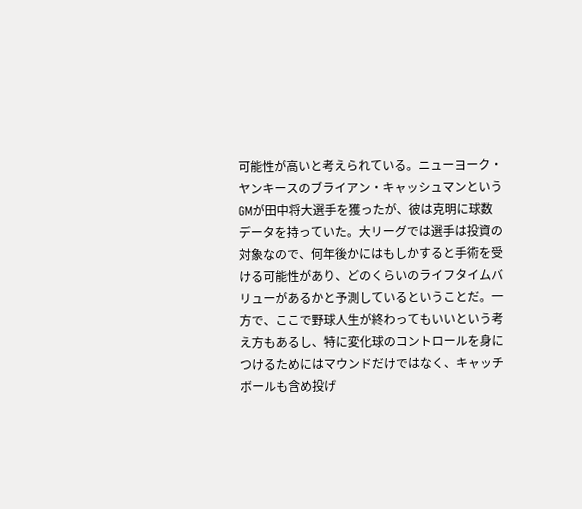可能性が高いと考えられている。ニューヨーク・ヤンキースのブライアン・キャッシュマンというGMが田中将大選手を獲ったが、彼は克明に球数データを持っていた。大リーグでは選手は投資の対象なので、何年後かにはもしかすると手術を受ける可能性があり、どのくらいのライフタイムバリューがあるかと予測しているということだ。一方で、ここで野球人生が終わってもいいという考え方もあるし、特に変化球のコントロールを身につけるためにはマウンドだけではなく、キャッチボールも含め投げ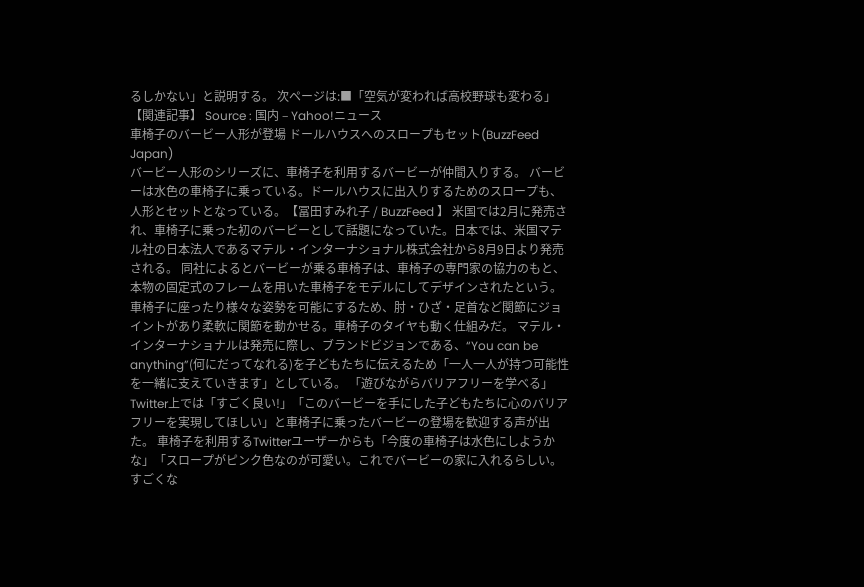るしかない」と説明する。 次ページは:■「空気が変われば高校野球も変わる」 【関連記事】 Source : 国内 – Yahoo!ニュース
車椅子のバービー人形が登場 ドールハウスへのスロープもセット(BuzzFeed Japan)
バービー人形のシリーズに、車椅子を利用するバービーが仲間入りする。 バービーは水色の車椅子に乗っている。ドールハウスに出入りするためのスロープも、人形とセットとなっている。【冨田すみれ子 / BuzzFeed 】 米国では2月に発売され、車椅子に乗った初のバービーとして話題になっていた。日本では、米国マテル社の日本法人であるマテル・インターナショナル株式会社から8月9日より発売される。 同社によるとバービーが乗る車椅子は、車椅子の専門家の協力のもと、本物の固定式のフレームを用いた車椅子をモデルにしてデザインされたという。 車椅子に座ったり様々な姿勢を可能にするため、肘・ひざ・足首など関節にジョイントがあり柔軟に関節を動かせる。車椅子のタイヤも動く仕組みだ。 マテル・インターナショナルは発売に際し、ブランドビジョンである、“You can be anything”(何にだってなれる)を子どもたちに伝えるため「一人一人が持つ可能性を一緒に支えていきます」としている。 「遊びながらバリアフリーを学べる」 Twitter上では「すごく良い!」「このバービーを手にした子どもたちに心のバリアフリーを実現してほしい」と車椅子に乗ったバービーの登場を歓迎する声が出た。 車椅子を利用するTwitterユーザーからも「今度の車椅子は水色にしようかな」「スロープがピンク色なのが可愛い。これでバービーの家に入れるらしい。すごくな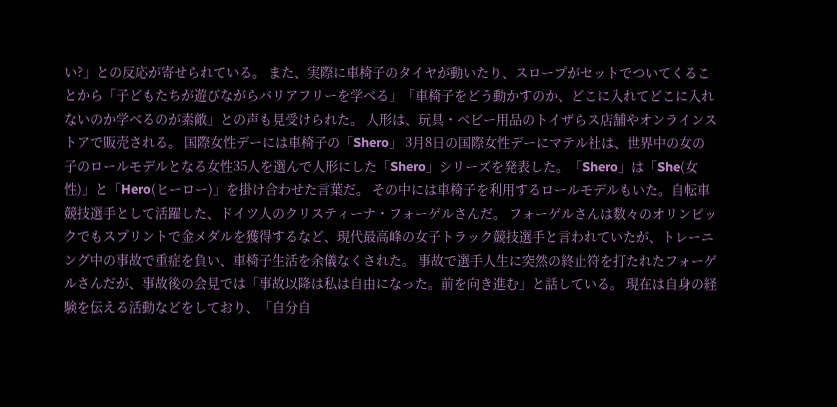い?」との反応が寄せられている。 また、実際に車椅子のタイヤが動いたり、スロープがセットでついてくることから「子どもたちが遊びながらバリアフリーを学べる」「車椅子をどう動かすのか、どこに入れてどこに入れないのか学べるのが素敵」との声も見受けられた。 人形は、玩具・ベビー用品のトイザらス店舗やオンラインストアで販売される。 国際女性デーには車椅子の「Shero」 3月8日の国際女性デーにマテル社は、世界中の女の子のロールモデルとなる女性35人を選んで人形にした「Shero」シリーズを発表した。「Shero」は「She(女性)」と「Hero(ヒーロー)」を掛け合わせた言葉だ。 その中には車椅子を利用するロールモデルもいた。自転車競技選手として活躍した、ドイツ人のクリスティーナ・フォーゲルさんだ。 フォーゲルさんは数々のオリンピックでもスプリントで金メダルを獲得するなど、現代最高峰の女子トラック競技選手と言われていたが、トレーニング中の事故で重症を負い、車椅子生活を余儀なくされた。 事故で選手人生に突然の終止符を打たれたフォーゲルさんだが、事故後の会見では「事故以降は私は自由になった。前を向き進む」と話している。 現在は自身の経験を伝える活動などをしており、「自分自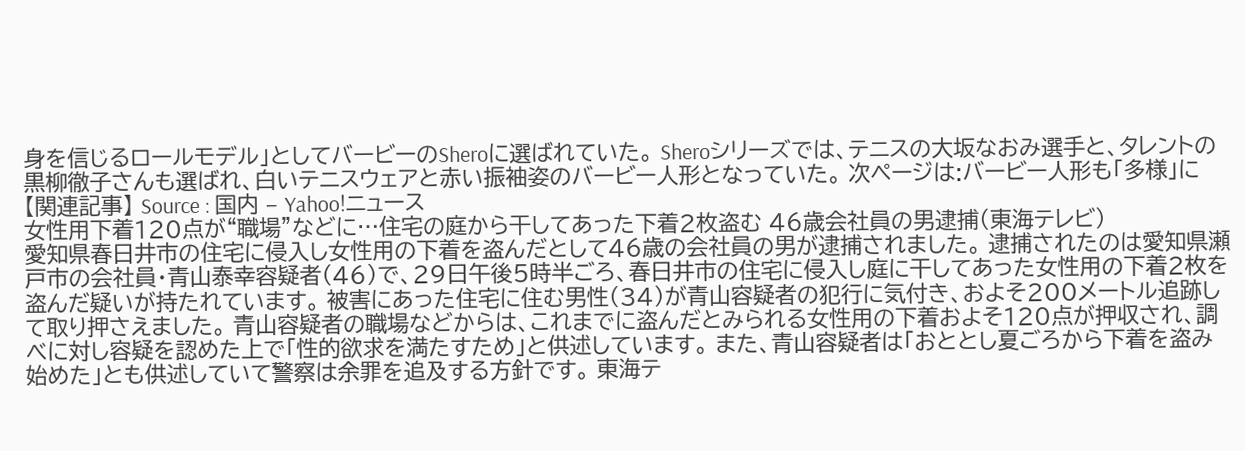身を信じるロールモデル」としてバービーのSheroに選ばれていた。 Sheroシリーズでは、テニスの大坂なおみ選手と、タレントの黒柳徹子さんも選ばれ、白いテニスウェアと赤い振袖姿のバービー人形となっていた。 次ページは:バービー人形も「多様」に 【関連記事】 Source : 国内 – Yahoo!ニュース
女性用下着120点が“職場”などに…住宅の庭から干してあった下着2枚盗む 46歳会社員の男逮捕(東海テレビ)
愛知県春日井市の住宅に侵入し女性用の下着を盗んだとして46歳の会社員の男が逮捕されました。 逮捕されたのは愛知県瀬戸市の会社員・青山泰幸容疑者(46)で、29日午後5時半ごろ、春日井市の住宅に侵入し庭に干してあった女性用の下着2枚を盗んだ疑いが持たれています。 被害にあった住宅に住む男性(34)が青山容疑者の犯行に気付き、およそ200メートル追跡して取り押さえました。 青山容疑者の職場などからは、これまでに盗んだとみられる女性用の下着およそ120点が押収され、調べに対し容疑を認めた上で「性的欲求を満たすため」と供述しています。 また、青山容疑者は「おととし夏ごろから下着を盗み始めた」とも供述していて警察は余罪を追及する方針です。 東海テ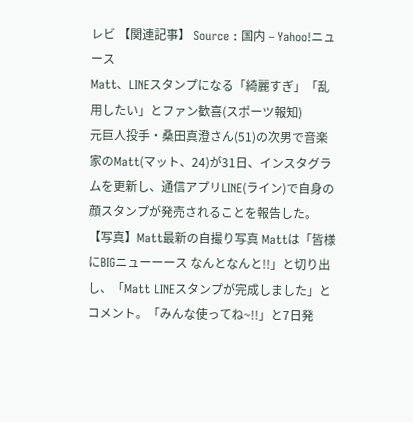レビ 【関連記事】 Source : 国内 – Yahoo!ニュース
Matt、LINEスタンプになる「綺麗すぎ」「乱用したい」とファン歓喜(スポーツ報知)
元巨人投手・桑田真澄さん(51)の次男で音楽家のMatt(マット、24)が31日、インスタグラムを更新し、通信アプリLINE(ライン)で自身の顔スタンプが発売されることを報告した。 【写真】Matt最新の自撮り写真 Mattは「皆様にBIGニューーース なんとなんと!!」と切り出し、「Matt LINEスタンプが完成しました」とコメント。「みんな使ってね~!!」と7日発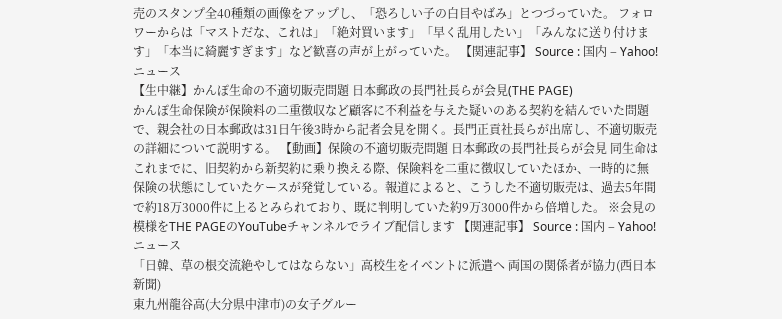売のスタンプ全40種類の画像をアップし、「恐ろしい子の白目やばみ」とつづっていた。 フォロワーからは「マストだな、これは」「絶対買います」「早く乱用したい」「みんなに送り付けます」「本当に綺麗すぎます」など歓喜の声が上がっていた。 【関連記事】 Source : 国内 – Yahoo!ニュース
【生中継】かんぽ生命の不適切販売問題 日本郵政の長門社長らが会見(THE PAGE)
かんぽ生命保険が保険料の二重徴収など顧客に不利益を与えた疑いのある契約を結んでいた問題で、親会社の日本郵政は31日午後3時から記者会見を開く。長門正貢社長らが出席し、不適切販売の詳細について説明する。 【動画】保険の不適切販売問題 日本郵政の長門社長らが会見 同生命はこれまでに、旧契約から新契約に乗り換える際、保険料を二重に徴収していたほか、一時的に無保険の状態にしていたケースが発覚している。報道によると、こうした不適切販売は、過去5年間で約18万3000件に上るとみられており、既に判明していた約9万3000件から倍増した。 ※会見の模様をTHE PAGEのYouTubeチャンネルでライブ配信します 【関連記事】 Source : 国内 – Yahoo!ニュース
「日韓、草の根交流絶やしてはならない」高校生をイベントに派遣へ 両国の関係者が協力(西日本新聞)
東九州龍谷高(大分県中津市)の女子グルー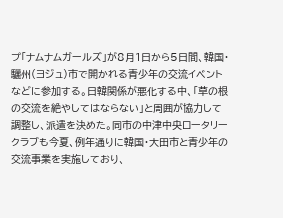プ「ナムナムガールズ」が8月1日から5日間、韓国・驪州(ヨジュ)市で開かれる青少年の交流イベントなどに参加する。日韓関係が悪化する中、「草の根の交流を絶やしてはならない」と周囲が協力して調整し、派遣を決めた。同市の中津中央ロータリークラブも今夏、例年通りに韓国・大田市と青少年の交流事業を実施しており、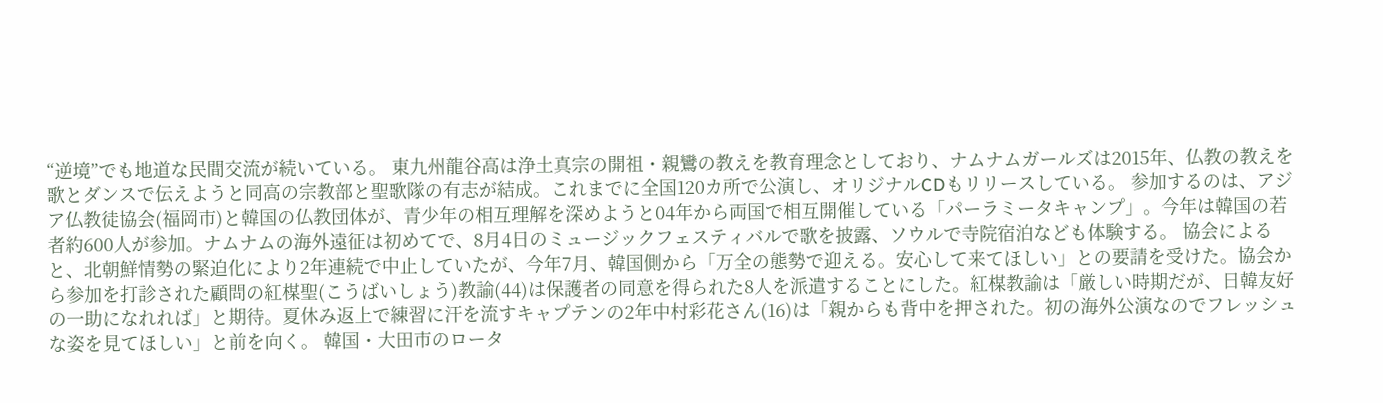“逆境”でも地道な民間交流が続いている。 東九州龍谷高は浄土真宗の開祖・親鸞の教えを教育理念としており、ナムナムガールズは2015年、仏教の教えを歌とダンスで伝えようと同高の宗教部と聖歌隊の有志が結成。これまでに全国120カ所で公演し、オリジナルCDもリリースしている。 参加するのは、アジア仏教徒協会(福岡市)と韓国の仏教団体が、青少年の相互理解を深めようと04年から両国で相互開催している「パーラミータキャンプ」。今年は韓国の若者約600人が参加。ナムナムの海外遠征は初めてで、8月4日のミュージックフェスティバルで歌を披露、ソウルで寺院宿泊なども体験する。 協会によると、北朝鮮情勢の緊迫化により2年連続で中止していたが、今年7月、韓国側から「万全の態勢で迎える。安心して来てほしい」との要請を受けた。協会から参加を打診された顧問の紅楳聖(こうばいしょう)教諭(44)は保護者の同意を得られた8人を派遣することにした。紅楳教諭は「厳しい時期だが、日韓友好の一助になれれば」と期待。夏休み返上で練習に汗を流すキャプテンの2年中村彩花さん(16)は「親からも背中を押された。初の海外公演なのでフレッシュな姿を見てほしい」と前を向く。 韓国・大田市のロータ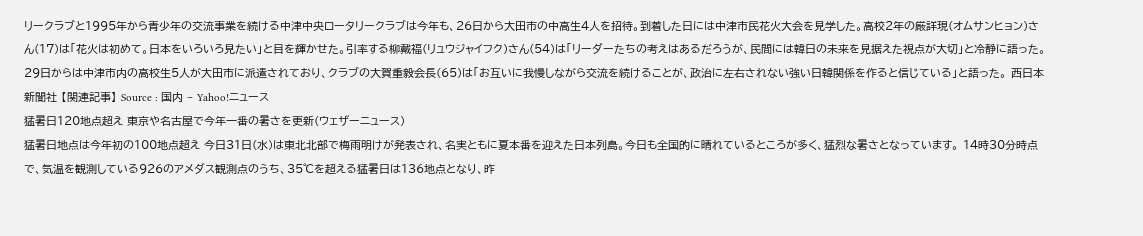リークラブと1995年から青少年の交流事業を続ける中津中央ロータリークラブは今年も、26日から大田市の中高生4人を招待。到着した日には中津市民花火大会を見学した。高校2年の厳詳現(オムサンヒョン)さん(17)は「花火は初めて。日本をいろいろ見たい」と目を輝かせた。引率する柳戴福(リュウジャイフク)さん(54)は「リーダーたちの考えはあるだろうが、民間には韓日の未来を見据えた視点が大切」と冷静に語った。 29日からは中津市内の高校生5人が大田市に派遣されており、クラブの大賀重毅会長(65)は「お互いに我慢しながら交流を続けることが、政治に左右されない強い日韓関係を作ると信じている」と語った。 西日本新聞社 【関連記事】 Source : 国内 – Yahoo!ニュース
猛暑日120地点超え 東京や名古屋で今年一番の暑さを更新(ウェザーニュース)
猛暑日地点は今年初の100地点超え 今日31日(水)は東北北部で梅雨明けが発表され、名実ともに夏本番を迎えた日本列島。今日も全国的に晴れているところが多く、猛烈な暑さとなっています。 14時30分時点で、気温を観測している926のアメダス観測点のうち、35℃を超える猛暑日は136地点となり、昨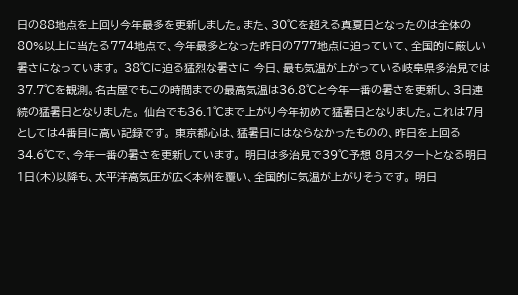日の88地点を上回り今年最多を更新しました。また、30℃を超える真夏日となったのは全体の80%以上に当たる774地点で、今年最多となった昨日の777地点に迫っていて、全国的に厳しい暑さになっています。 38℃に迫る猛烈な暑さに 今日、最も気温が上がっている岐阜県多治見では37.7℃を観測。名古屋でもこの時間までの最高気温は36.8℃と今年一番の暑さを更新し、3日連続の猛暑日となりました。 仙台でも36.1℃まで上がり今年初めて猛暑日となりました。これは7月としては4番目に高い記録です。 東京都心は、猛暑日にはならなかったものの、昨日を上回る34.6℃で、今年一番の暑さを更新しています。 明日は多治見で39℃予想 8月スタートとなる明日1日(木)以降も、太平洋高気圧が広く本州を覆い、全国的に気温が上がりそうです。 明日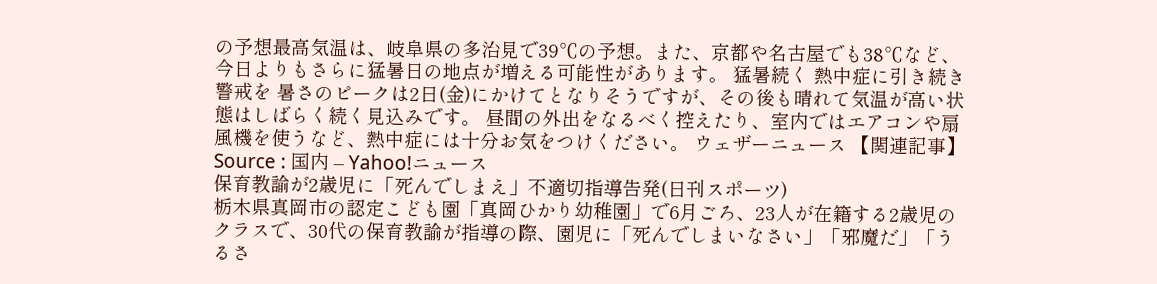の予想最高気温は、岐阜県の多治見で39℃の予想。また、京都や名古屋でも38℃など、今日よりもさらに猛暑日の地点が増える可能性があります。 猛暑続く 熱中症に引き続き警戒を 暑さのピークは2日(金)にかけてとなりそうですが、その後も晴れて気温が高い状態はしばらく続く見込みです。 昼間の外出をなるべく控えたり、室内ではエアコンや扇風機を使うなど、熱中症には十分お気をつけください。 ウェザーニュース 【関連記事】 Source : 国内 – Yahoo!ニュース
保育教諭が2歳児に「死んでしまえ」不適切指導告発(日刊スポーツ)
栃木県真岡市の認定こども園「真岡ひかり幼稚園」で6月ごろ、23人が在籍する2歳児のクラスで、30代の保育教諭が指導の際、園児に「死んでしまいなさい」「邪魔だ」「うるさ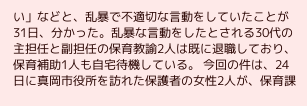い」などと、乱暴で不適切な言動をしていたことが31日、分かった。乱暴な言動をしたとされる30代の主担任と副担任の保育教諭2人は既に退職しており、保育補助1人も自宅待機している。 今回の件は、24日に真岡市役所を訪れた保護者の女性2人が、保育課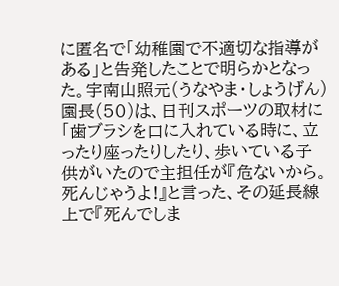に匿名で「幼稚園で不適切な指導がある」と告発したことで明らかとなった。宇南山照元(うなやま・しょうげん)園長(50)は、日刊スポーツの取材に「歯ブラシを口に入れている時に、立ったり座ったりしたり、歩いている子供がいたので主担任が『危ないから。死んじゃうよ!』と言った、その延長線上で『死んでしま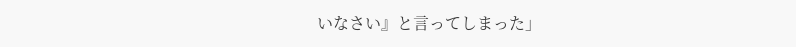いなさい』と言ってしまった」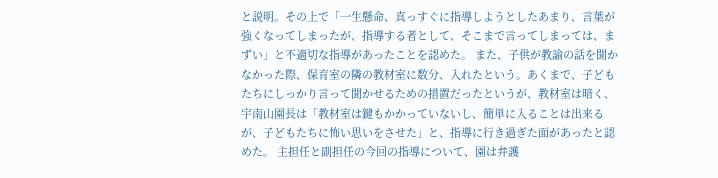と説明。その上で「一生懸命、真っすぐに指導しようとしたあまり、言葉が強くなってしまったが、指導する者として、そこまで言ってしまっては、まずい」と不適切な指導があったことを認めた。 また、子供が教諭の話を聞かなかった際、保育室の隣の教材室に数分、入れたという。あくまで、子どもたちにしっかり言って聞かせるための措置だったというが、教材室は暗く、宇南山園長は「教材室は鍵もかかっていないし、簡単に入ることは出来るが、子どもたちに怖い思いをさせた」と、指導に行き過ぎた面があったと認めた。 主担任と副担任の今回の指導について、園は弁護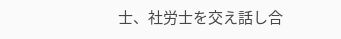士、社労士を交え話し合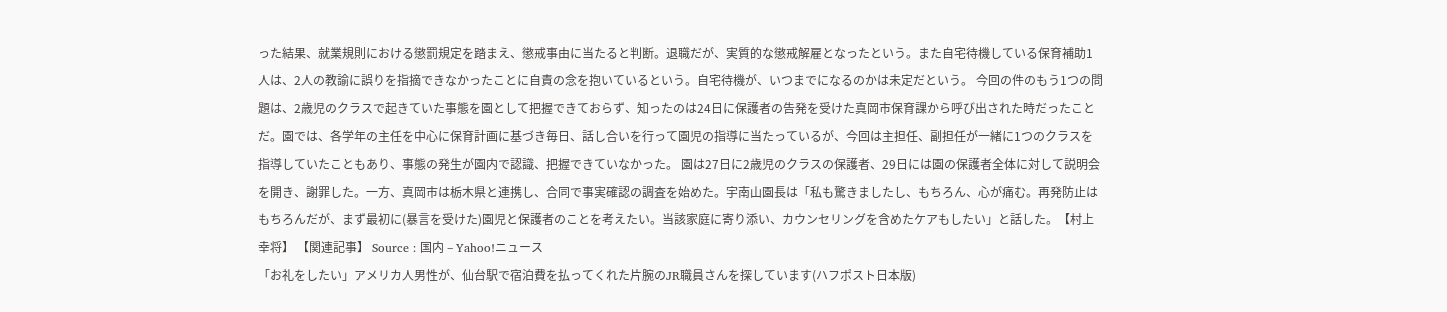った結果、就業規則における懲罰規定を踏まえ、懲戒事由に当たると判断。退職だが、実質的な懲戒解雇となったという。また自宅待機している保育補助1人は、2人の教諭に誤りを指摘できなかったことに自責の念を抱いているという。自宅待機が、いつまでになるのかは未定だという。 今回の件のもう1つの問題は、2歳児のクラスで起きていた事態を園として把握できておらず、知ったのは24日に保護者の告発を受けた真岡市保育課から呼び出された時だったことだ。園では、各学年の主任を中心に保育計画に基づき毎日、話し合いを行って園児の指導に当たっているが、今回は主担任、副担任が一緒に1つのクラスを指導していたこともあり、事態の発生が園内で認識、把握できていなかった。 園は27日に2歳児のクラスの保護者、29日には園の保護者全体に対して説明会を開き、謝罪した。一方、真岡市は栃木県と連携し、合同で事実確認の調査を始めた。宇南山園長は「私も驚きましたし、もちろん、心が痛む。再発防止はもちろんだが、まず最初に(暴言を受けた)園児と保護者のことを考えたい。当該家庭に寄り添い、カウンセリングを含めたケアもしたい」と話した。【村上幸将】 【関連記事】 Source : 国内 – Yahoo!ニュース
「お礼をしたい」アメリカ人男性が、仙台駅で宿泊費を払ってくれた片腕のJR職員さんを探しています(ハフポスト日本版)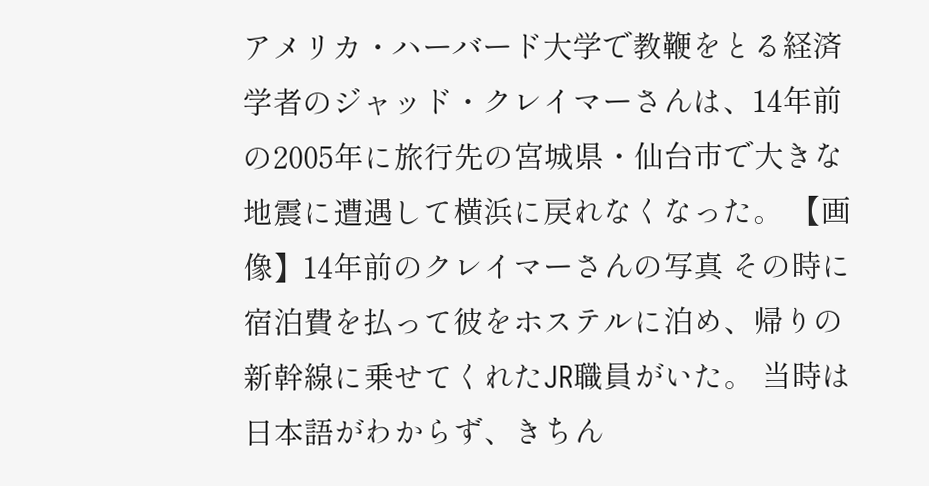アメリカ・ハーバード大学で教鞭をとる経済学者のジャッド・クレイマーさんは、14年前の2005年に旅行先の宮城県・仙台市で大きな地震に遭遇して横浜に戻れなくなった。 【画像】14年前のクレイマーさんの写真 その時に宿泊費を払って彼をホステルに泊め、帰りの新幹線に乗せてくれたJR職員がいた。 当時は日本語がわからず、きちん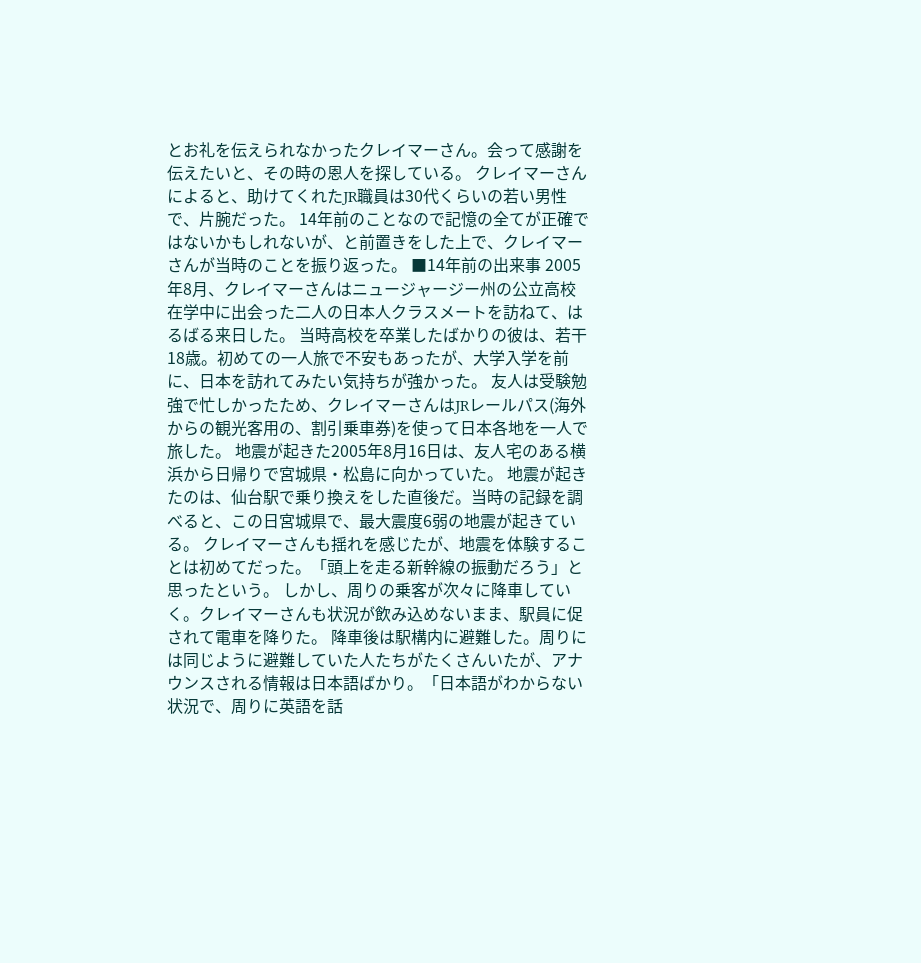とお礼を伝えられなかったクレイマーさん。会って感謝を伝えたいと、その時の恩人を探している。 クレイマーさんによると、助けてくれたJR職員は30代くらいの若い男性で、片腕だった。 14年前のことなので記憶の全てが正確ではないかもしれないが、と前置きをした上で、クレイマーさんが当時のことを振り返った。 ■14年前の出来事 2005年8月、クレイマーさんはニュージャージー州の公立高校在学中に出会った二人の日本人クラスメートを訪ねて、はるばる来日した。 当時高校を卒業したばかりの彼は、若干18歳。初めての一人旅で不安もあったが、大学入学を前に、日本を訪れてみたい気持ちが強かった。 友人は受験勉強で忙しかったため、クレイマーさんはJRレールパス(海外からの観光客用の、割引乗車券)を使って日本各地を一人で旅した。 地震が起きた2005年8月16日は、友人宅のある横浜から日帰りで宮城県・松島に向かっていた。 地震が起きたのは、仙台駅で乗り換えをした直後だ。当時の記録を調べると、この日宮城県で、最大震度6弱の地震が起きている。 クレイマーさんも揺れを感じたが、地震を体験することは初めてだった。「頭上を走る新幹線の振動だろう」と思ったという。 しかし、周りの乗客が次々に降車していく。クレイマーさんも状況が飲み込めないまま、駅員に促されて電車を降りた。 降車後は駅構内に避難した。周りには同じように避難していた人たちがたくさんいたが、アナウンスされる情報は日本語ばかり。「日本語がわからない状況で、周りに英語を話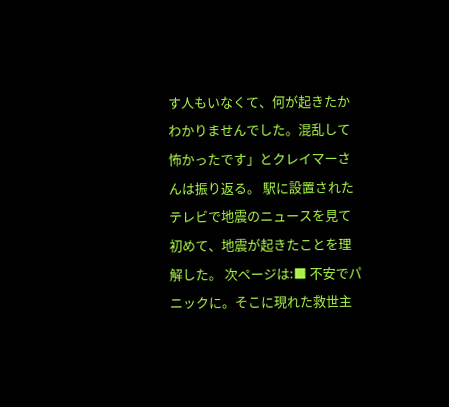す人もいなくて、何が起きたかわかりませんでした。混乱して怖かったです」とクレイマーさんは振り返る。 駅に設置されたテレビで地震のニュースを見て初めて、地震が起きたことを理解した。 次ページは:■ 不安でパニックに。そこに現れた救世主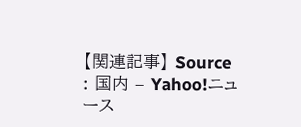【関連記事】 Source : 国内 – Yahoo!ニュース